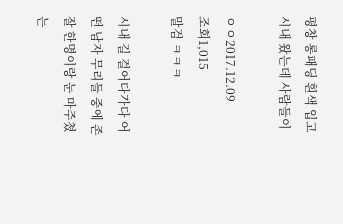평창 롱패딩 흰색 입고 시내 왔는데 사람들이

ㅇㅇ2017.12.09
조회1,015
말검 ㅋㅋㅋ

시내 길 걸어다가다 어떤 남자 무리들 중에 존잘 한명이랑 눈 마주쳤는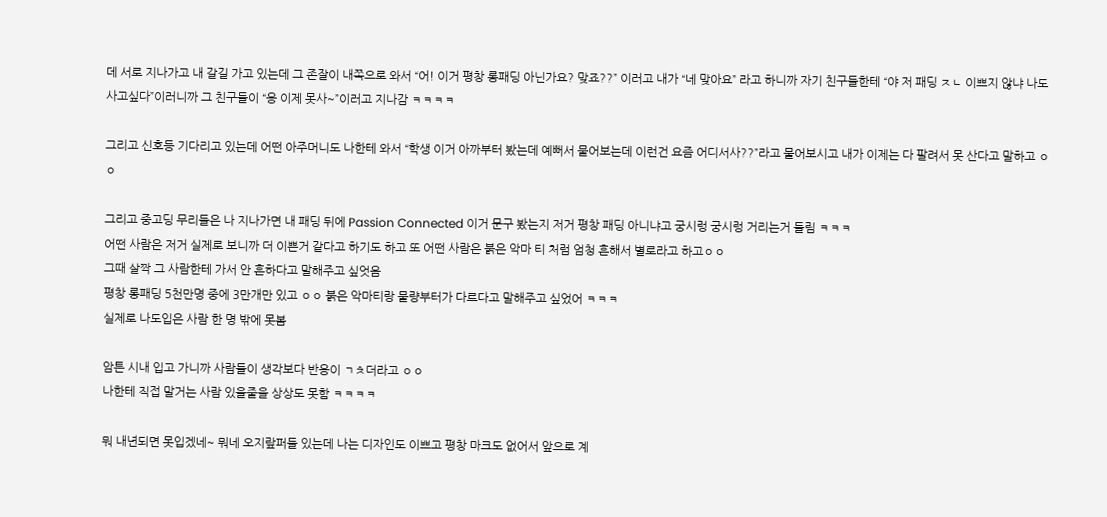데 서로 지나가고 내 갈길 가고 있는데 그 존잘이 내쪽으로 와서 “어! 이거 평창 롱패딩 아닌가요? 맞죠??” 이러고 내가 “네 맞아요” 라고 하니까 자기 친구들한테 “야 저 패딩 ㅈㄴ 이쁘지 않냐 나도 사고싶다”이러니까 그 친구들이 “응 이제 못사~”이러고 지나감 ㅋㅋㅋㅋ

그리고 신호등 기다리고 있는데 어떤 아주머니도 나한테 와서 “학생 이거 아까부터 봤는데 예뻐서 물어보는데 이런건 요즘 어디서사??”라고 물어보시고 내가 이제는 다 팔려서 못 산다고 말하고 ㅇㅇ

그리고 중고딩 무리들은 나 지나가면 내 패딩 뒤에 Passion Connected 이거 문구 봤는지 저거 평창 패딩 아니냐고 궁시렁 궁시렁 거리는거 들림 ㅋㅋㅋ
어떤 사람은 저거 실제로 보니까 더 이쁜거 같다고 하기도 하고 또 어떤 사람은 붉은 악마 티 처럼 엄청 흔해서 별로라고 하고ㅇㅇ
그때 살짝 그 사람한테 가서 안 흔하다고 말해주고 싶엇음
평창 롱패딩 5천만명 중에 3만개만 있고 ㅇㅇ 붉은 악마티랑 물량부터가 다르다고 말해주고 싶었어 ㅋㅋㅋ
실제로 나도입은 사람 한 명 밖에 못봄

암튼 시내 입고 가니까 사람들이 생각보다 반응이 ㄱㅊ더라고 ㅇㅇ
나한테 직접 말거는 사람 있을줄을 상상도 못함 ㅋㅋㅋㅋ

뭐 내년되면 못입겠네~ 뭐네 오지랖퍼들 있는데 나는 디자인도 이쁘고 평창 마크도 없어서 앞으로 계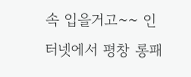속 입을거고~~ 인터넷에서 평창 롱패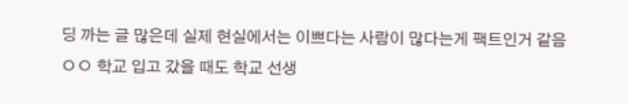딩 까는 글 많은데 실제 현실에서는 이쁘다는 사람이 많다는게 팩트인거 같음 ㅇㅇ 학교 입고 갔을 때도 학교 선생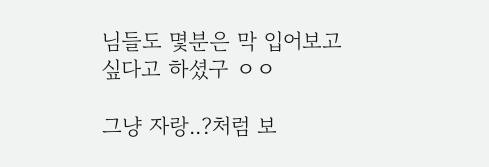님들도 몇분은 막 입어보고 싶다고 하셨구 ㅇㅇ

그냥 자랑..?처럼 보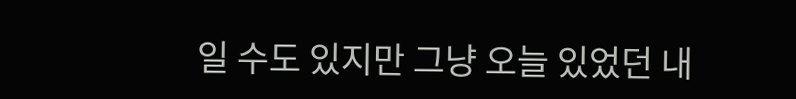일 수도 있지만 그냥 오늘 있었던 내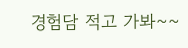경험담 적고 가봐~~